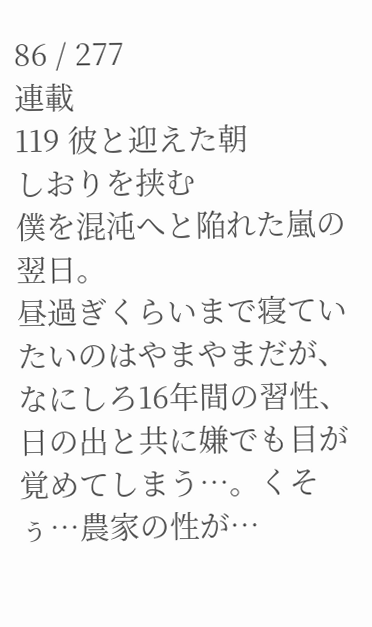86 / 277
連載
119 彼と迎えた朝
しおりを挟む
僕を混沌へと陥れた嵐の翌日。
昼過ぎくらいまで寝ていたいのはやまやまだが、なにしろ16年間の習性、日の出と共に嫌でも目が覚めてしまう…。くそぅ…農家の性が…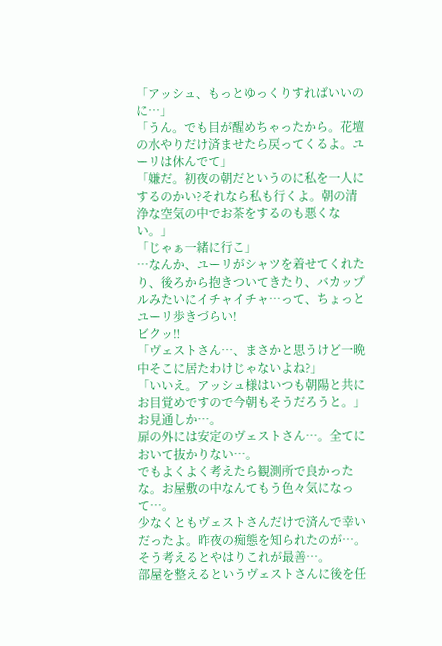「アッシュ、もっとゆっくりすればいいのに…」
「うん。でも目が醒めちゃったから。花壇の水やりだけ済ませたら戻ってくるよ。ユーリは休んでて」
「嫌だ。初夜の朝だというのに私を一人にするのかい?それなら私も行くよ。朝の清浄な空気の中でお茶をするのも悪くない。」
「じゃぁ一緒に行こ」
…なんか、ユーリがシャツを着せてくれたり、後ろから抱きついてきたり、バカップルみたいにイチャイチャ…って、ちょっとユーリ歩きづらい!
ビクッ‼
「ヴェストさん…、まさかと思うけど一晩中そこに居たわけじゃないよね?」
「いいえ。アッシュ様はいつも朝陽と共にお目覚めですので今朝もそうだろうと。」
お見通しか…。
扉の外には安定のヴェストさん…。全てにおいて抜かりない…。
でもよくよく考えたら観測所で良かったな。お屋敷の中なんてもう色々気になって…。
少なくともヴェストさんだけで済んで幸いだったよ。昨夜の痴態を知られたのが…。そう考えるとやはりこれが最善…。
部屋を整えるというヴェストさんに後を任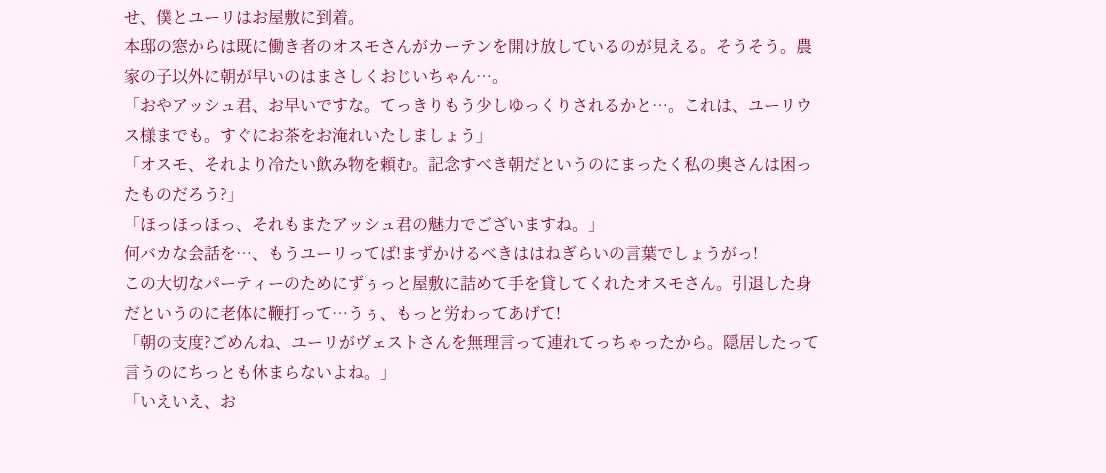せ、僕とユーリはお屋敷に到着。
本邸の窓からは既に働き者のオスモさんがカーテンを開け放しているのが見える。そうそう。農家の子以外に朝が早いのはまさしくおじいちゃん…。
「おやアッシュ君、お早いですな。てっきりもう少しゆっくりされるかと…。これは、ユーリウス様までも。すぐにお茶をお淹れいたしましょう」
「オスモ、それより冷たい飲み物を頼む。記念すべき朝だというのにまったく私の奥さんは困ったものだろう?」
「ほっほっほっ、それもまたアッシュ君の魅力でございますね。」
何バカな会話を…、もうユーリってば!まずかけるべきははねぎらいの言葉でしょうがっ!
この大切なパーティーのためにずぅっと屋敷に詰めて手を貸してくれたオスモさん。引退した身だというのに老体に鞭打って…うぅ、もっと労わってあげて!
「朝の支度?ごめんね、ユーリがヴェストさんを無理言って連れてっちゃったから。隠居したって言うのにちっとも休まらないよね。」
「いえいえ、お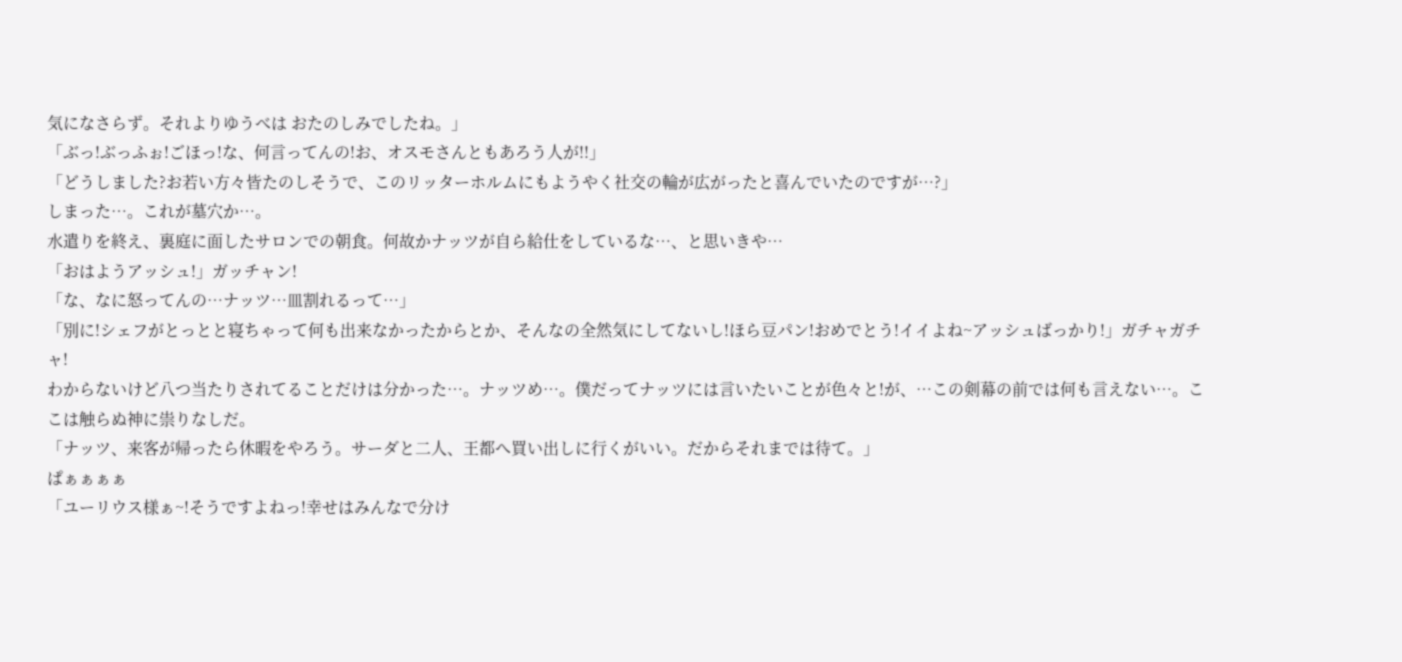気になさらず。それよりゆうべは おたのしみでしたね。」
「ぶっ!ぶっふぉ!ごほっ!な、何言ってんの!お、オスモさんともあろう人が!!」
「どうしました?お若い方々皆たのしそうで、このリッターホルムにもようやく社交の輪が広がったと喜んでいたのですが…?」
しまった…。これが墓穴か…。
水遣りを終え、裏庭に面したサロンでの朝食。何故かナッツが自ら給仕をしているな…、と思いきや…
「おはようアッシュ!」ガッチャン!
「な、なに怒ってんの…ナッツ…皿割れるって…」
「別に!シェフがとっとと寝ちゃって何も出来なかったからとか、そんなの全然気にしてないし!ほら豆パン!おめでとう!イイよね~アッシュばっかり!」ガチャガチャ!
わからないけど八つ当たりされてることだけは分かった…。ナッツめ…。僕だってナッツには言いたいことが色々と!が、…この剣幕の前では何も言えない…。ここは触らぬ神に祟りなしだ。
「ナッツ、来客が帰ったら休暇をやろう。サーダと二人、王都へ買い出しに行くがいい。だからそれまでは待て。」
ぱぁぁぁぁ
「ユーリウス様ぁ~!そうですよねっ!幸せはみんなで分け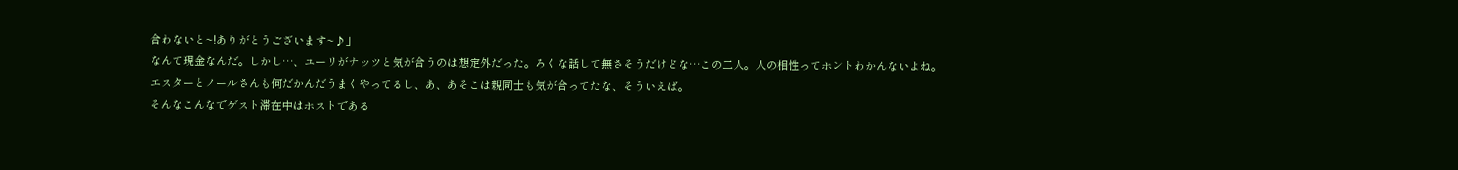合わないと~!ありがとうございます~♪」
なんて現金なんだ。しかし…、ユーリがナッツと気が合うのは想定外だった。ろくな話して無さそうだけどな…この二人。人の相性ってホントわかんないよね。
エスターとノールさんも何だかんだうまくやってるし、あ、あそこは親同士も気が合ってたな、そういえば。
そんなこんなでゲスト滞在中はホストである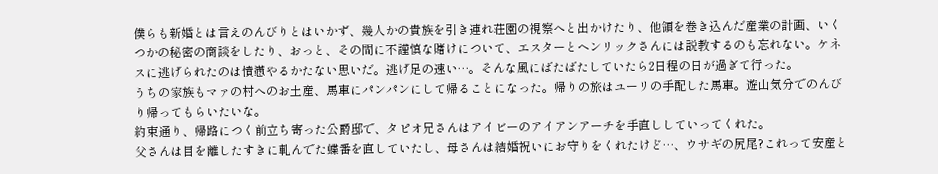僕らも新婚とは言えのんびりとはいかず、幾人かの貴族を引き連れ荘園の視察へと出かけたり、他領を巻き込んだ産業の計画、いくつかの秘密の商談をしたり、おっと、その間に不謹慎な賭けについて、エスターとヘンリックさんには説教するのも忘れない。ケネスに逃げられたのは憤懣やるかたない思いだ。逃げ足の速い…。そんな風にばたばたしていたら2日程の日が過ぎて行った。
うちの家族もマァの村へのお土産、馬車にパンパンにして帰ることになった。帰りの旅はユーリの手配した馬車。遊山気分でのんびり帰ってもらいたいな。
約束通り、帰路につく前立ち寄った公爵邸で、タピオ兄さんはアイビーのアイアンアーチを手直ししていってくれた。
父さんは目を離したすきに軋んでた蝶番を直していたし、母さんは結婚祝いにお守りをくれたけど…、ウサギの尻尾?これって安産と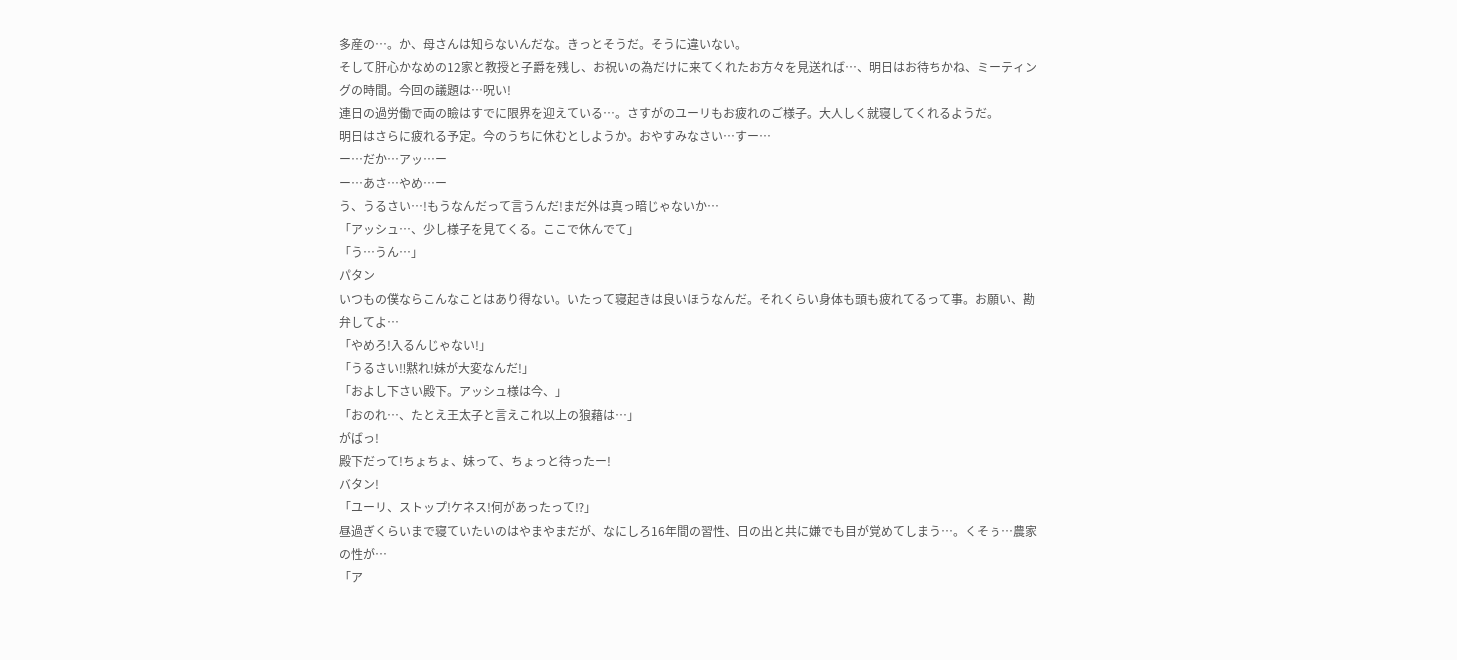多産の…。か、母さんは知らないんだな。きっとそうだ。そうに違いない。
そして肝心かなめの12家と教授と子爵を残し、お祝いの為だけに来てくれたお方々を見送れば…、明日はお待ちかね、ミーティングの時間。今回の議題は…呪い!
連日の過労働で両の瞼はすでに限界を迎えている…。さすがのユーリもお疲れのご様子。大人しく就寝してくれるようだ。
明日はさらに疲れる予定。今のうちに休むとしようか。おやすみなさい…すー…
ー…だか…アッ…ー
ー…あさ…やめ…ー
う、うるさい…!もうなんだって言うんだ!まだ外は真っ暗じゃないか…
「アッシュ…、少し様子を見てくる。ここで休んでて」
「う…うん…」
パタン
いつもの僕ならこんなことはあり得ない。いたって寝起きは良いほうなんだ。それくらい身体も頭も疲れてるって事。お願い、勘弁してよ…
「やめろ!入るんじゃない!」
「うるさい‼黙れ!妹が大変なんだ!」
「およし下さい殿下。アッシュ様は今、」
「おのれ…、たとえ王太子と言えこれ以上の狼藉は…」
がばっ!
殿下だって!ちょちょ、妹って、ちょっと待ったー!
バタン!
「ユーリ、ストップ!ケネス!何があったって⁉」
昼過ぎくらいまで寝ていたいのはやまやまだが、なにしろ16年間の習性、日の出と共に嫌でも目が覚めてしまう…。くそぅ…農家の性が…
「ア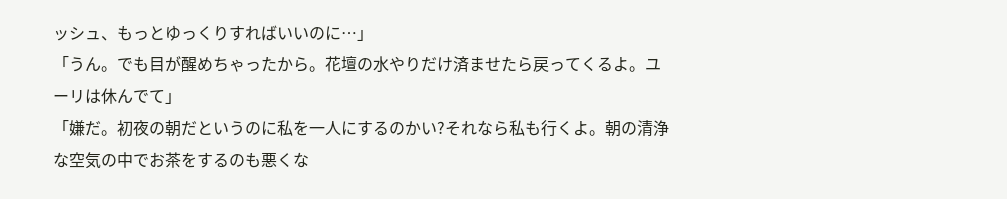ッシュ、もっとゆっくりすればいいのに…」
「うん。でも目が醒めちゃったから。花壇の水やりだけ済ませたら戻ってくるよ。ユーリは休んでて」
「嫌だ。初夜の朝だというのに私を一人にするのかい?それなら私も行くよ。朝の清浄な空気の中でお茶をするのも悪くな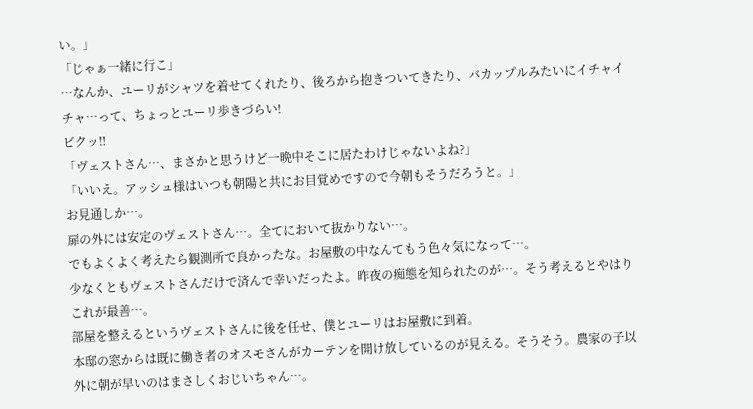い。」
「じゃぁ一緒に行こ」
…なんか、ユーリがシャツを着せてくれたり、後ろから抱きついてきたり、バカップルみたいにイチャイチャ…って、ちょっとユーリ歩きづらい!
ビクッ‼
「ヴェストさん…、まさかと思うけど一晩中そこに居たわけじゃないよね?」
「いいえ。アッシュ様はいつも朝陽と共にお目覚めですので今朝もそうだろうと。」
お見通しか…。
扉の外には安定のヴェストさん…。全てにおいて抜かりない…。
でもよくよく考えたら観測所で良かったな。お屋敷の中なんてもう色々気になって…。
少なくともヴェストさんだけで済んで幸いだったよ。昨夜の痴態を知られたのが…。そう考えるとやはりこれが最善…。
部屋を整えるというヴェストさんに後を任せ、僕とユーリはお屋敷に到着。
本邸の窓からは既に働き者のオスモさんがカーテンを開け放しているのが見える。そうそう。農家の子以外に朝が早いのはまさしくおじいちゃん…。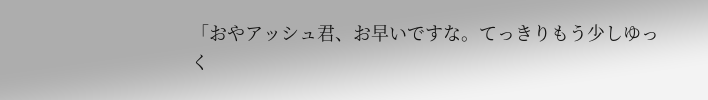「おやアッシュ君、お早いですな。てっきりもう少しゆっく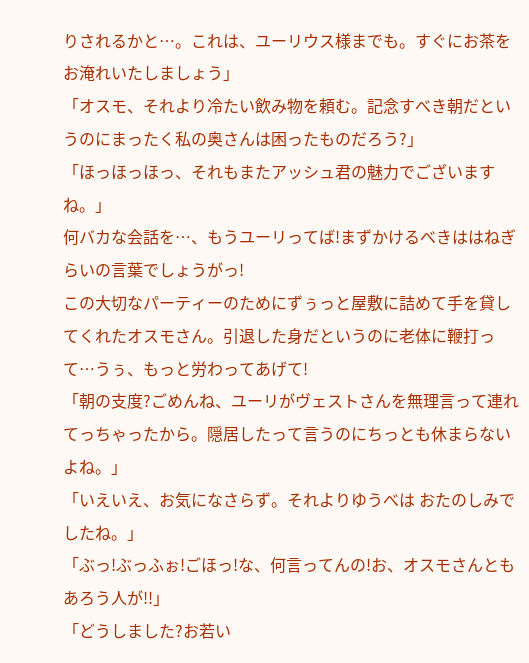りされるかと…。これは、ユーリウス様までも。すぐにお茶をお淹れいたしましょう」
「オスモ、それより冷たい飲み物を頼む。記念すべき朝だというのにまったく私の奥さんは困ったものだろう?」
「ほっほっほっ、それもまたアッシュ君の魅力でございますね。」
何バカな会話を…、もうユーリってば!まずかけるべきははねぎらいの言葉でしょうがっ!
この大切なパーティーのためにずぅっと屋敷に詰めて手を貸してくれたオスモさん。引退した身だというのに老体に鞭打って…うぅ、もっと労わってあげて!
「朝の支度?ごめんね、ユーリがヴェストさんを無理言って連れてっちゃったから。隠居したって言うのにちっとも休まらないよね。」
「いえいえ、お気になさらず。それよりゆうべは おたのしみでしたね。」
「ぶっ!ぶっふぉ!ごほっ!な、何言ってんの!お、オスモさんともあろう人が!!」
「どうしました?お若い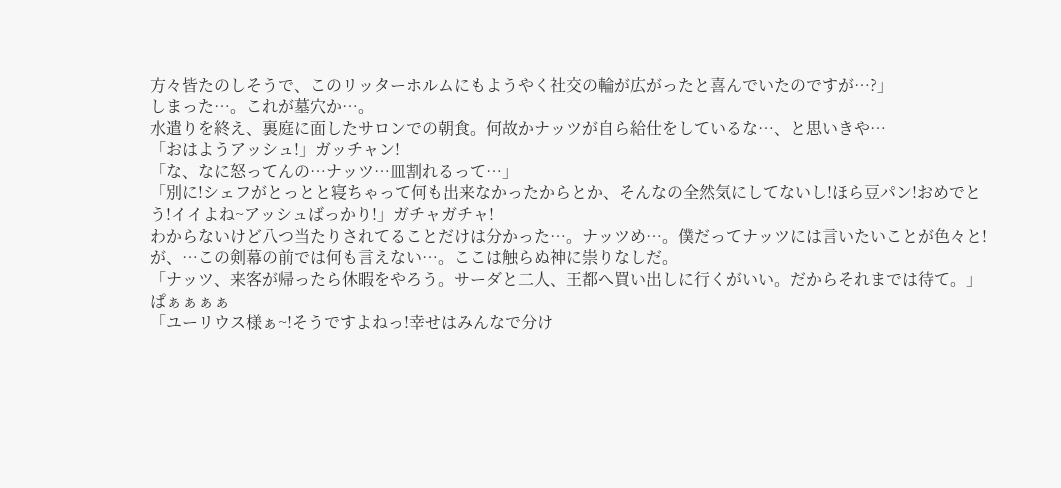方々皆たのしそうで、このリッターホルムにもようやく社交の輪が広がったと喜んでいたのですが…?」
しまった…。これが墓穴か…。
水遣りを終え、裏庭に面したサロンでの朝食。何故かナッツが自ら給仕をしているな…、と思いきや…
「おはようアッシュ!」ガッチャン!
「な、なに怒ってんの…ナッツ…皿割れるって…」
「別に!シェフがとっとと寝ちゃって何も出来なかったからとか、そんなの全然気にしてないし!ほら豆パン!おめでとう!イイよね~アッシュばっかり!」ガチャガチャ!
わからないけど八つ当たりされてることだけは分かった…。ナッツめ…。僕だってナッツには言いたいことが色々と!が、…この剣幕の前では何も言えない…。ここは触らぬ神に祟りなしだ。
「ナッツ、来客が帰ったら休暇をやろう。サーダと二人、王都へ買い出しに行くがいい。だからそれまでは待て。」
ぱぁぁぁぁ
「ユーリウス様ぁ~!そうですよねっ!幸せはみんなで分け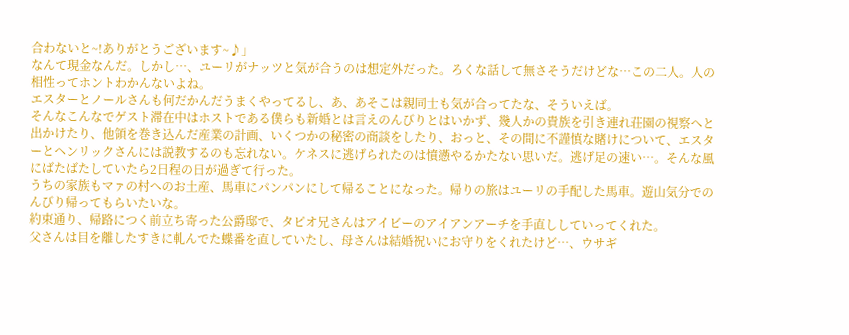合わないと~!ありがとうございます~♪」
なんて現金なんだ。しかし…、ユーリがナッツと気が合うのは想定外だった。ろくな話して無さそうだけどな…この二人。人の相性ってホントわかんないよね。
エスターとノールさんも何だかんだうまくやってるし、あ、あそこは親同士も気が合ってたな、そういえば。
そんなこんなでゲスト滞在中はホストである僕らも新婚とは言えのんびりとはいかず、幾人かの貴族を引き連れ荘園の視察へと出かけたり、他領を巻き込んだ産業の計画、いくつかの秘密の商談をしたり、おっと、その間に不謹慎な賭けについて、エスターとヘンリックさんには説教するのも忘れない。ケネスに逃げられたのは憤懣やるかたない思いだ。逃げ足の速い…。そんな風にばたばたしていたら2日程の日が過ぎて行った。
うちの家族もマァの村へのお土産、馬車にパンパンにして帰ることになった。帰りの旅はユーリの手配した馬車。遊山気分でのんびり帰ってもらいたいな。
約束通り、帰路につく前立ち寄った公爵邸で、タピオ兄さんはアイビーのアイアンアーチを手直ししていってくれた。
父さんは目を離したすきに軋んでた蝶番を直していたし、母さんは結婚祝いにお守りをくれたけど…、ウサギ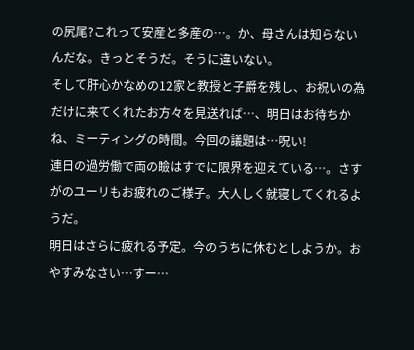の尻尾?これって安産と多産の…。か、母さんは知らないんだな。きっとそうだ。そうに違いない。
そして肝心かなめの12家と教授と子爵を残し、お祝いの為だけに来てくれたお方々を見送れば…、明日はお待ちかね、ミーティングの時間。今回の議題は…呪い!
連日の過労働で両の瞼はすでに限界を迎えている…。さすがのユーリもお疲れのご様子。大人しく就寝してくれるようだ。
明日はさらに疲れる予定。今のうちに休むとしようか。おやすみなさい…すー…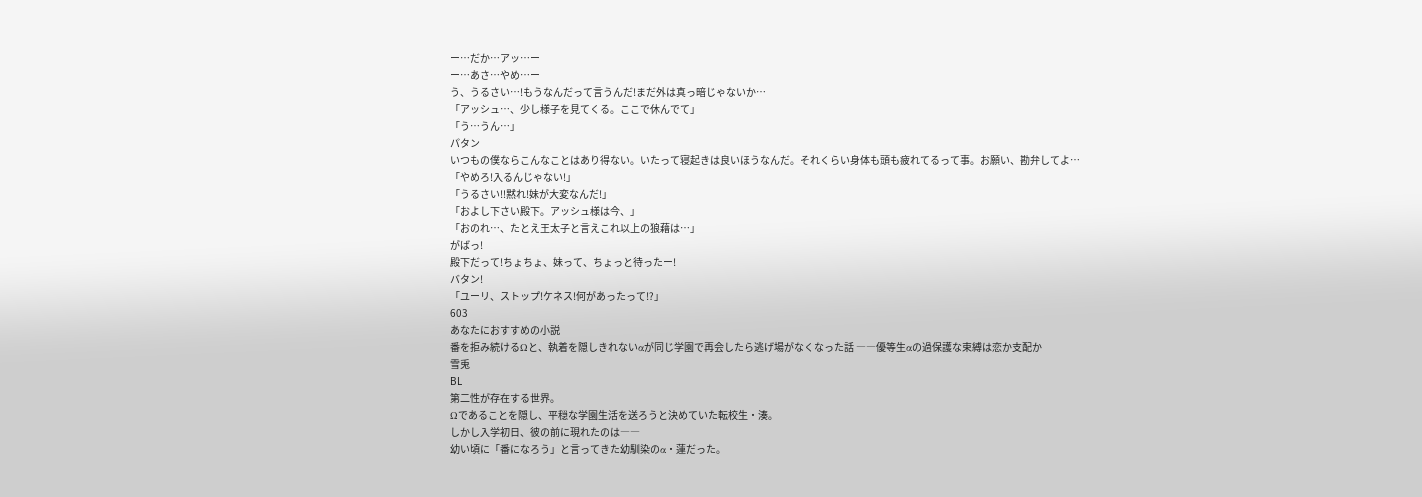ー…だか…アッ…ー
ー…あさ…やめ…ー
う、うるさい…!もうなんだって言うんだ!まだ外は真っ暗じゃないか…
「アッシュ…、少し様子を見てくる。ここで休んでて」
「う…うん…」
パタン
いつもの僕ならこんなことはあり得ない。いたって寝起きは良いほうなんだ。それくらい身体も頭も疲れてるって事。お願い、勘弁してよ…
「やめろ!入るんじゃない!」
「うるさい‼黙れ!妹が大変なんだ!」
「およし下さい殿下。アッシュ様は今、」
「おのれ…、たとえ王太子と言えこれ以上の狼藉は…」
がばっ!
殿下だって!ちょちょ、妹って、ちょっと待ったー!
バタン!
「ユーリ、ストップ!ケネス!何があったって⁉」
603
あなたにおすすめの小説
番を拒み続けるΩと、執着を隠しきれないαが同じ学園で再会したら逃げ場がなくなった話 ――優等生αの過保護な束縛は恋か支配か
雪兎
BL
第二性が存在する世界。
Ωであることを隠し、平穏な学園生活を送ろうと決めていた転校生・湊。
しかし入学初日、彼の前に現れたのは――
幼い頃に「番になろう」と言ってきた幼馴染のα・蓮だった。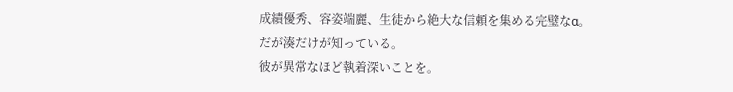成績優秀、容姿端麗、生徒から絶大な信頼を集める完璧なα。
だが湊だけが知っている。
彼が異常なほど執着深いことを。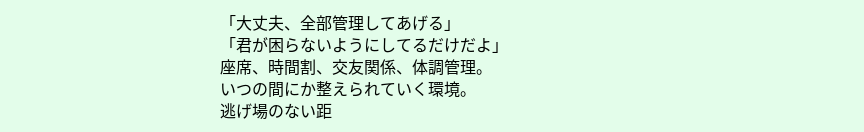「大丈夫、全部管理してあげる」
「君が困らないようにしてるだけだよ」
座席、時間割、交友関係、体調管理。
いつの間にか整えられていく環境。
逃げ場のない距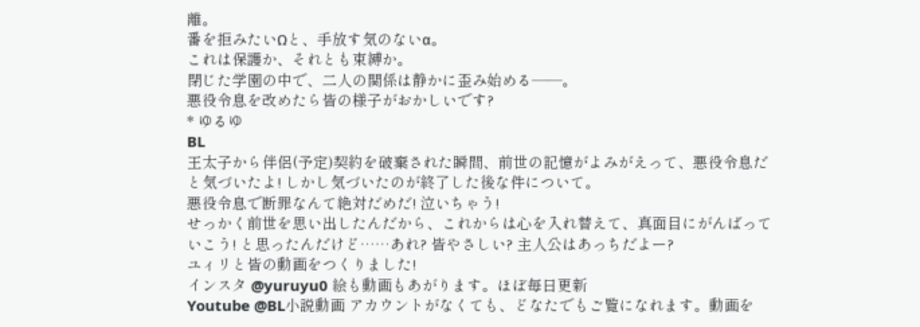離。
番を拒みたいΩと、手放す気のないα。
これは保護か、それとも束縛か。
閉じた学園の中で、二人の関係は静かに歪み始める――。
悪役令息を改めたら皆の様子がおかしいです?
* ゆるゆ
BL
王太子から伴侶(予定)契約を破棄された瞬間、前世の記憶がよみがえって、悪役令息だと気づいたよ! しかし気づいたのが終了した後な件について。
悪役令息で断罪なんて絶対だめだ! 泣いちゃう!
せっかく前世を思い出したんだから、これからは心を入れ替えて、真面目にがんばっていこう! と思ったんだけど……あれ? 皆やさしい? 主人公はあっちだよー?
ユィリと皆の動画をつくりました!
インスタ @yuruyu0 絵も動画もあがります。ほぼ毎日更新
Youtube @BL小説動画 アカウントがなくても、どなたでもご覧になれます。動画を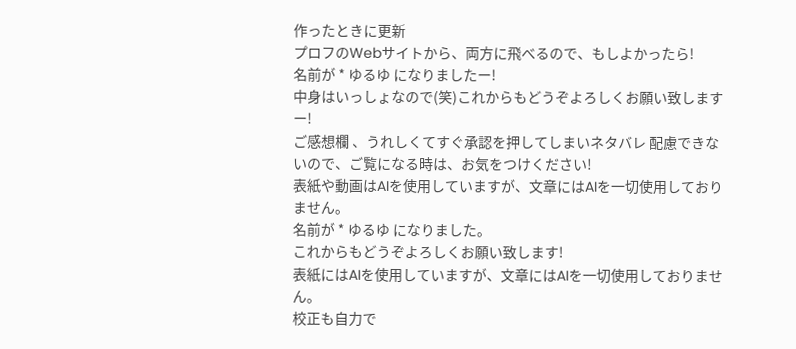作ったときに更新
プロフのWebサイトから、両方に飛べるので、もしよかったら!
名前が * ゆるゆ になりましたー!
中身はいっしょなので(笑)これからもどうぞよろしくお願い致しますー!
ご感想欄 、うれしくてすぐ承認を押してしまいネタバレ 配慮できないので、ご覧になる時は、お気をつけください!
表紙や動画はAIを使用していますが、文章にはAIを一切使用しておりません。
名前が * ゆるゆ になりました。
これからもどうぞよろしくお願い致します!
表紙にはAIを使用していますが、文章にはAIを一切使用しておりません。
校正も自力で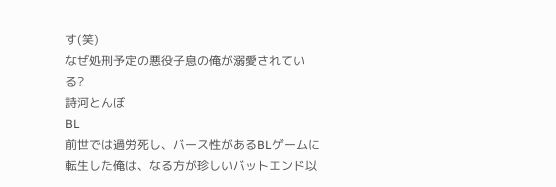す(笑)
なぜ処刑予定の悪役子息の俺が溺愛されている?
詩河とんぼ
BL
前世では過労死し、バース性があるBLゲームに転生した俺は、なる方が珍しいバットエンド以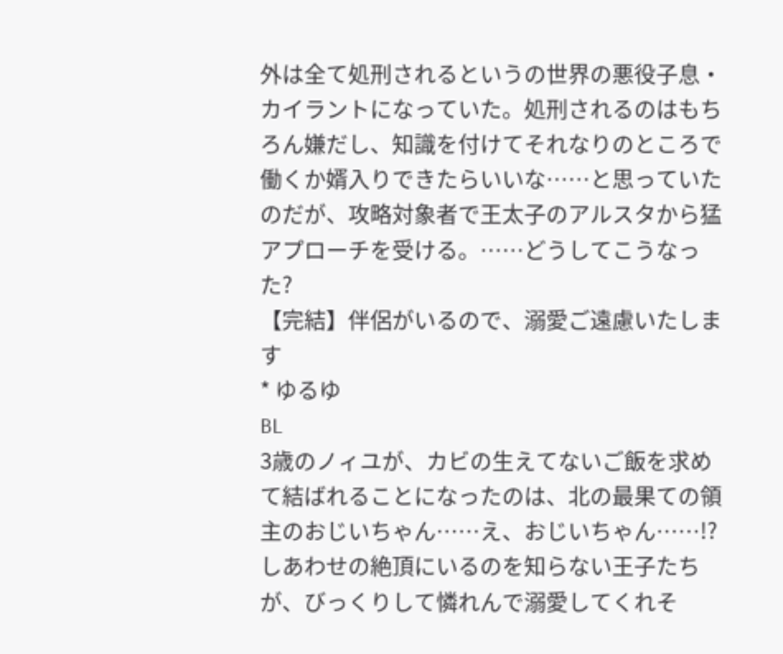外は全て処刑されるというの世界の悪役子息・カイラントになっていた。処刑されるのはもちろん嫌だし、知識を付けてそれなりのところで働くか婿入りできたらいいな……と思っていたのだが、攻略対象者で王太子のアルスタから猛アプローチを受ける。……どうしてこうなった?
【完結】伴侶がいるので、溺愛ご遠慮いたします
* ゆるゆ
BL
3歳のノィユが、カビの生えてないご飯を求めて結ばれることになったのは、北の最果ての領主のおじいちゃん……え、おじいちゃん……!?
しあわせの絶頂にいるのを知らない王子たちが、びっくりして憐れんで溺愛してくれそ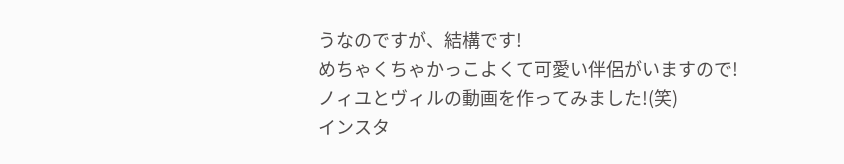うなのですが、結構です!
めちゃくちゃかっこよくて可愛い伴侶がいますので!
ノィユとヴィルの動画を作ってみました!(笑)
インスタ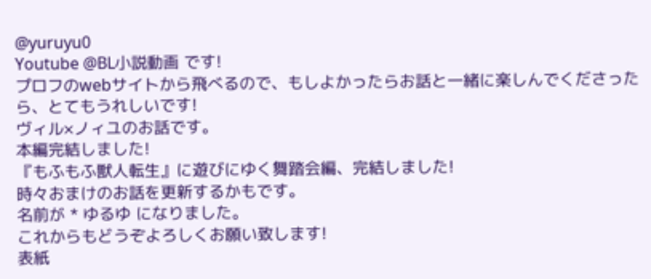@yuruyu0
Youtube @BL小説動画 です!
プロフのwebサイトから飛べるので、もしよかったらお話と一緒に楽しんでくださったら、とてもうれしいです!
ヴィル×ノィユのお話です。
本編完結しました!
『もふもふ獣人転生』に遊びにゆく舞踏会編、完結しました!
時々おまけのお話を更新するかもです。
名前が * ゆるゆ になりました。
これからもどうぞよろしくお願い致します!
表紙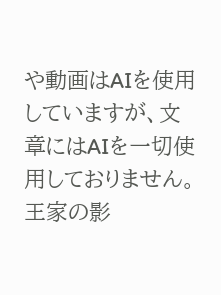や動画はAIを使用していますが、文章にはAIを一切使用しておりません。
王家の影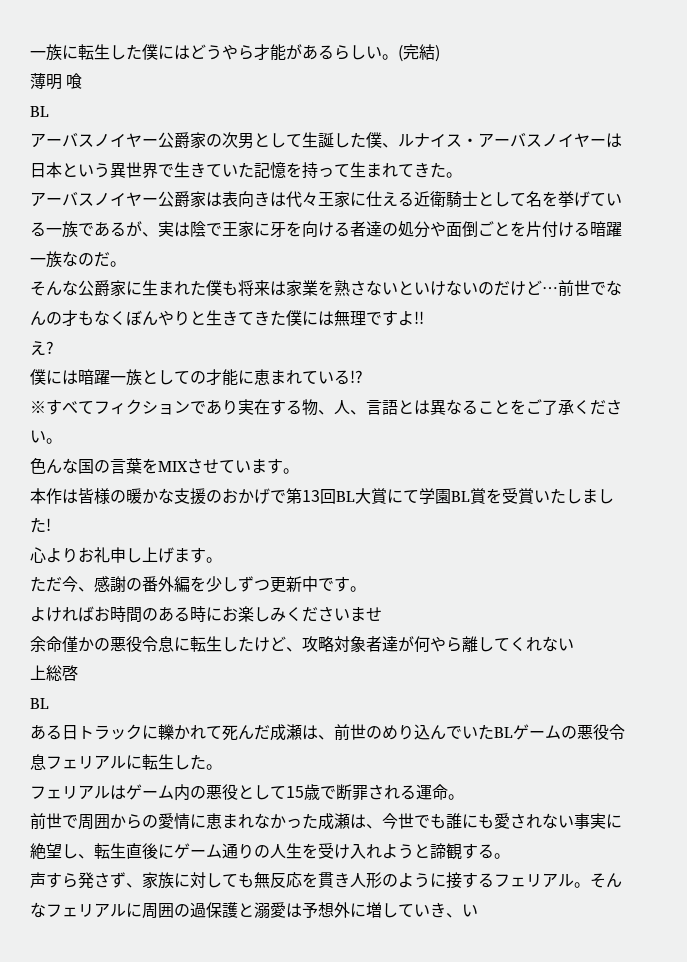一族に転生した僕にはどうやら才能があるらしい。(完結)
薄明 喰
BL
アーバスノイヤー公爵家の次男として生誕した僕、ルナイス・アーバスノイヤーは日本という異世界で生きていた記憶を持って生まれてきた。
アーバスノイヤー公爵家は表向きは代々王家に仕える近衛騎士として名を挙げている一族であるが、実は陰で王家に牙を向ける者達の処分や面倒ごとを片付ける暗躍一族なのだ。
そんな公爵家に生まれた僕も将来は家業を熟さないといけないのだけど…前世でなんの才もなくぼんやりと生きてきた僕には無理ですよ!!
え?
僕には暗躍一族としての才能に恵まれている!?
※すべてフィクションであり実在する物、人、言語とは異なることをご了承ください。
色んな国の言葉をMIXさせています。
本作は皆様の暖かな支援のおかげで第13回BL大賞にて学園BL賞を受賞いたしました!
心よりお礼申し上げます。
ただ今、感謝の番外編を少しずつ更新中です。
よければお時間のある時にお楽しみくださいませ
余命僅かの悪役令息に転生したけど、攻略対象者達が何やら離してくれない
上総啓
BL
ある日トラックに轢かれて死んだ成瀬は、前世のめり込んでいたBLゲームの悪役令息フェリアルに転生した。
フェリアルはゲーム内の悪役として15歳で断罪される運命。
前世で周囲からの愛情に恵まれなかった成瀬は、今世でも誰にも愛されない事実に絶望し、転生直後にゲーム通りの人生を受け入れようと諦観する。
声すら発さず、家族に対しても無反応を貫き人形のように接するフェリアル。そんなフェリアルに周囲の過保護と溺愛は予想外に増していき、い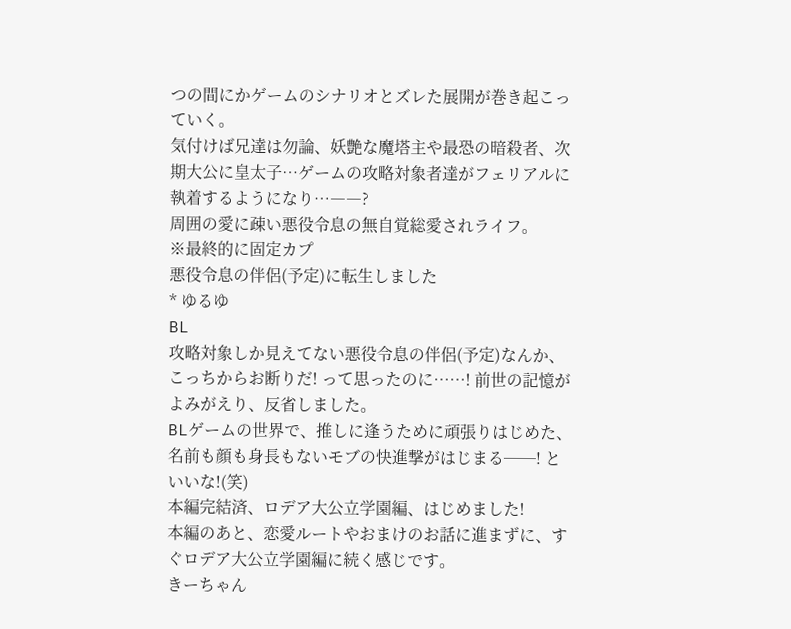つの間にかゲームのシナリオとズレた展開が巻き起こっていく。
気付けば兄達は勿論、妖艶な魔塔主や最恐の暗殺者、次期大公に皇太子…ゲームの攻略対象者達がフェリアルに執着するようになり…――?
周囲の愛に疎い悪役令息の無自覚総愛されライフ。
※最終的に固定カプ
悪役令息の伴侶(予定)に転生しました
* ゆるゆ
BL
攻略対象しか見えてない悪役令息の伴侶(予定)なんか、こっちからお断りだ! って思ったのに……! 前世の記憶がよみがえり、反省しました。
BLゲームの世界で、推しに逢うために頑張りはじめた、名前も顔も身長もないモブの快進撃がはじまる──! といいな!(笑)
本編完結済、ロデア大公立学園編、はじめました!
本編のあと、恋愛ルートやおまけのお話に進まずに、すぐロデア大公立学園編に続く感じです。
きーちゃん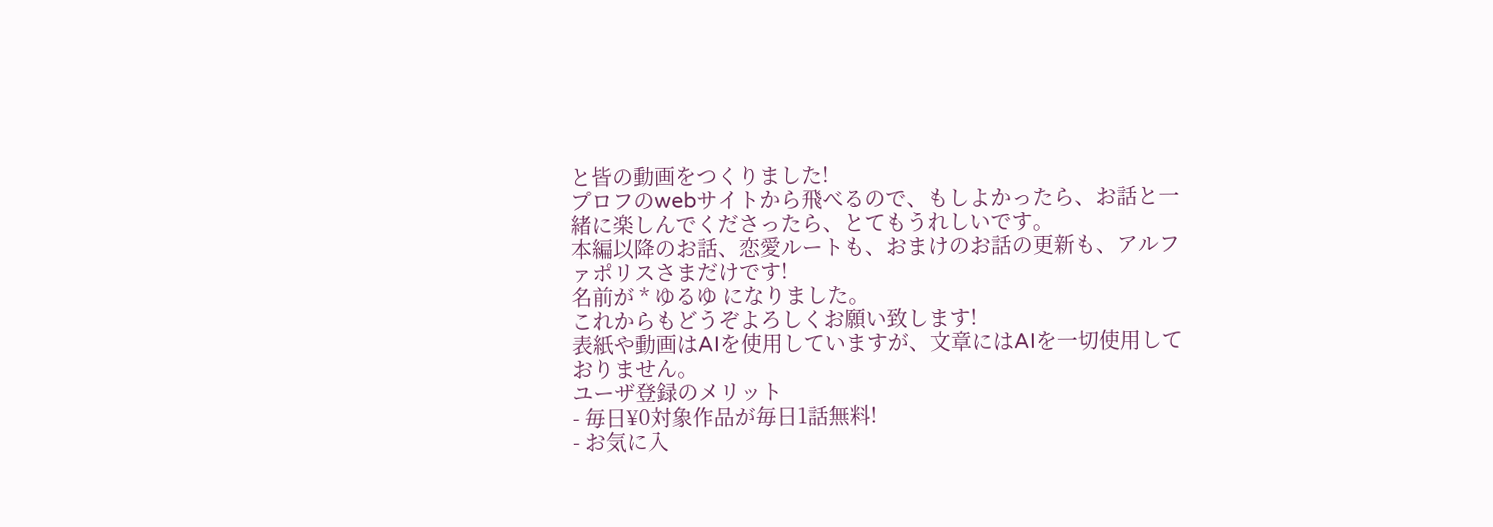と皆の動画をつくりました!
プロフのwebサイトから飛べるので、もしよかったら、お話と一緒に楽しんでくださったら、とてもうれしいです。
本編以降のお話、恋愛ルートも、おまけのお話の更新も、アルファポリスさまだけです!
名前が * ゆるゆ になりました。
これからもどうぞよろしくお願い致します!
表紙や動画はAIを使用していますが、文章にはAIを一切使用しておりません。
ユーザ登録のメリット
- 毎日¥0対象作品が毎日1話無料!
- お気に入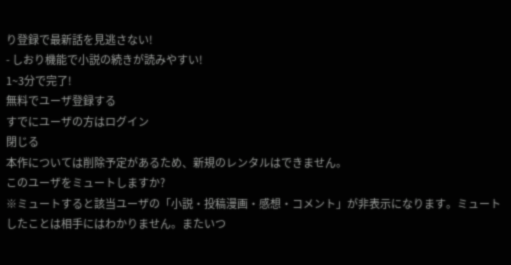り登録で最新話を見逃さない!
- しおり機能で小説の続きが読みやすい!
1~3分で完了!
無料でユーザ登録する
すでにユーザの方はログイン
閉じる
本作については削除予定があるため、新規のレンタルはできません。
このユーザをミュートしますか?
※ミュートすると該当ユーザの「小説・投稿漫画・感想・コメント」が非表示になります。ミュートしたことは相手にはわかりません。またいつ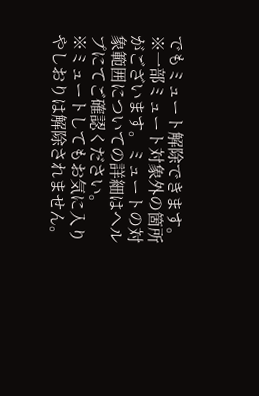でもミュート解除できます。
※一部ミュート対象外の箇所がございます。ミュートの対象範囲についての詳細はヘルプにてご確認ください。
※ミュートしてもお気に入りやしおりは解除されません。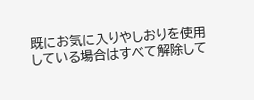既にお気に入りやしおりを使用している場合はすべて解除して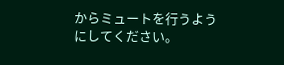からミュートを行うようにしてください。